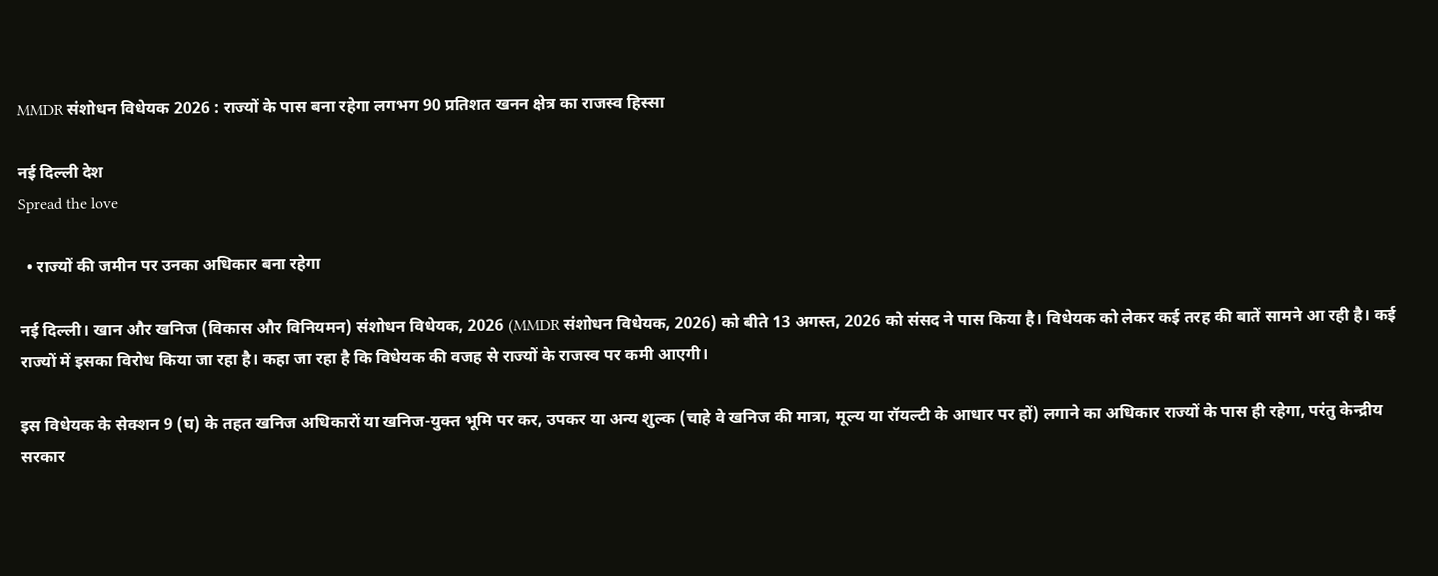MMDR संशोधन विधेयक 2026 : राज्यों के पास बना रहेगा लगभग 90 प्रतिशत खनन क्षेत्र का राजस्व हिस्सा

नई दिल्ली देश
Spread the love

  • राज्यों की जमीन पर उनका अधिकार बना रहेगा

नई दिल्‍ली। खान और खनिज (विकास और विनियमन) संशोधन विधेयक, 2026 (MMDR संशोधन विधेयक, 2026) को बीते 13 अगस्त, 2026 को संसद ने पास किया है। विधेयक को लेकर कई तरह की बातें सामने आ रही है। कई राज्‍यों में इसका विरोध किया जा रहा है। कहा जा रहा है कि विधेयक की वजह से राज्‍यों के राजस्‍व पर कमी आएगी।

इस विधेयक के सेक्शन 9 (घ) के तहत खनिज अधिकारों या खनिज-युक्त भूमि पर कर, उपकर या अन्य शुल्क (चाहे वे खनिज की मात्रा, मूल्य या रॉयल्टी के आधार पर हों) लगाने का अधिकार राज्यों के पास ही रहेगा, परंतु केन्द्रीय सरकार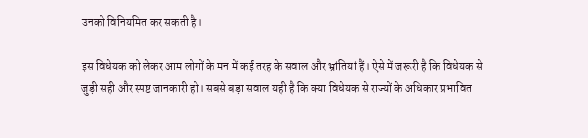उनको विनियमित कर सकती है।

इस विधेयक को लेकर आम लोगों के मन में कई तरह के सवाल और भ्रांतियां हैं। ऐसे में जरूरी है कि विधेयक से जुड़ी सही और स्पष्ट जानकारी हो। सबसे बड़ा सवाल यही है कि क्या विधेयक से राज्यों के अधिकार प्रभावित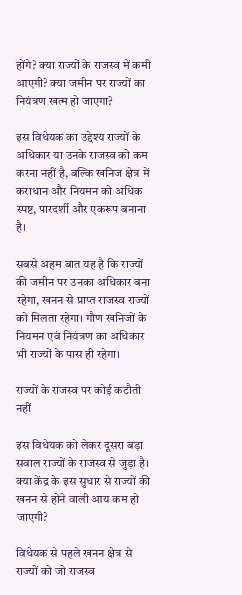होंगे? क्या राज्यों के राजस्व में कमी आएगी? क्या जमीन पर राज्यों का नियंत्रण खत्म हो जाएगा?

इस विधेयक का उद्देश्य राज्यों के अधिकार या उनके राजस्व को कम करना नहीं है, बल्कि खनिज क्षेत्र में कराधान और नियमन को अधिक स्पष्ट, पारदर्शी और एकरूप बनाना है।

सबसे अहम बात यह है कि राज्यों की जमीन पर उनका अधिकार बना रहेगा, खनन से प्राप्त राजस्व राज्यों को मिलता रहेगा। गौण खनिजों के नियमन एवं नियंत्रण का अधिकार भी राज्यों के पास ही रहेगा।

राज्यों के राजस्व पर कोई कटौती नहीं

इस विधेयक को लेकर दूसरा बड़ा सवाल राज्यों के राजस्व से जुड़ा है। क्या केंद्र के इस सुधार से राज्यों की खनन से होने वाली आय कम हो जाएगी?

विधेयक से पहले खनन क्षेत्र से राज्यों को जो राजस्व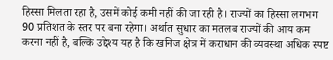हिस्सा मिलता रहा है, उसमें कोई कमी नहीं की जा रही है। राज्यों का हिस्सा लगभग 90 प्रतिशत के स्तर पर बना रहेगा। अर्थात सुधार का मतलब राज्यों की आय कम करना नहीं है, बल्कि उद्देश्य यह है कि खनिज क्षेत्र में कराधान की व्यवस्था अधिक स्पष्ट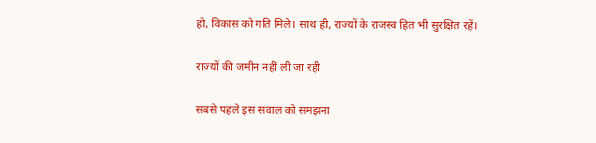हो, विकास को गति मिले। साथ ही, राज्यों के राजस्व हित भी सुरक्षित रहें।

राज्यों की जमीन नहीं ली जा रही

सबसे पहले इस सवाल को समझना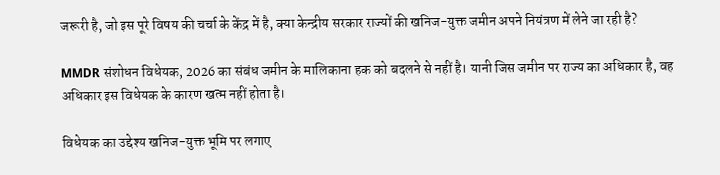जरूरी है, जो इस पूरे विषय की चर्चा के केंद्र में है, क्या केन्द्रीय सरकार राज्यों की खनिज-युक्त जमीन अपने नियंत्रण में लेने जा रही है?

MMDR संशोधन विधेयक, 2026 का संबंध जमीन के मालिकाना हक को बदलने से नहीं है। यानी जिस जमीन पर राज्य का अधिकार है, वह अधिकार इस विधेयक के कारण खत्म नहीं होता है।

विधेयक का उद्देश्य खनिज-युक्त भूमि पर लगाए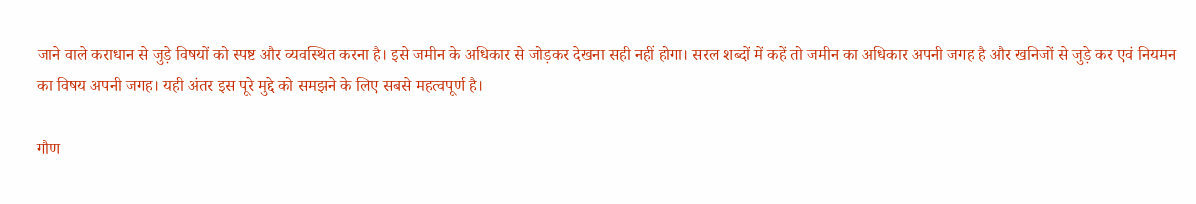जाने वाले कराधान से जुड़े विषयों को स्पष्ट और व्यवस्थित करना है। इसे जमीन के अधिकार से जोड़कर देखना सही नहीं होगा। सरल शब्दों में कहें तो जमीन का अधिकार अपनी जगह है और खनिजों से जुड़े कर एवं नियमन का विषय अपनी जगह। यही अंतर इस पूरे मुद्दे को समझने के लिए सबसे महत्वपूर्ण है।

गौण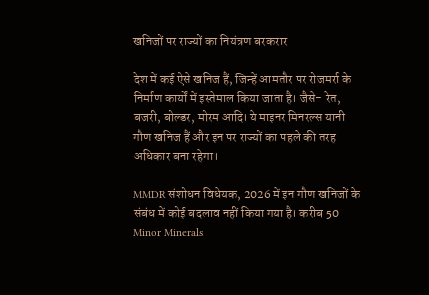खनिजों पर राज्यों का नियंत्रण बरकरार

देश में कई ऐसे खनिज हैं, जिन्हें आमतौर पर रोजमर्रा के निर्माण कार्यों में इस्तेमाल किया जाता है। जैसे- रेत, बजरी, बोल्डर, मोरम आदि। ये माइनर मिनरल्स यानी गौण खनिज हैं और इन पर राज्यों का पहले की तरह अधिकार बना रहेगा।

MMDR संशोधन विधेयक, 2026 में इन गौण खनिजों के संबंध में कोई बदलाव नहीं किया गया है। करीब 50 Minor Minerals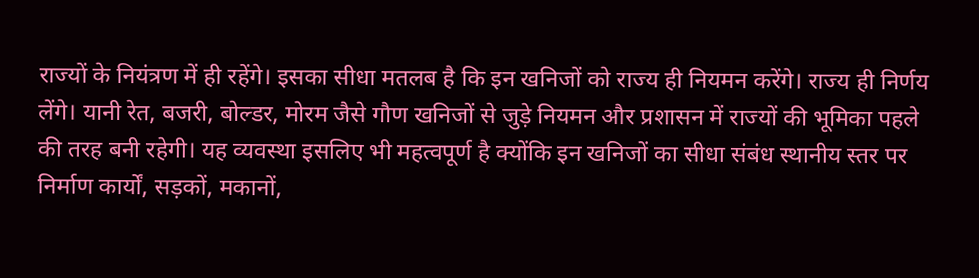राज्यों के नियंत्रण में ही रहेंगे। इसका सीधा मतलब है कि इन खनिजों को राज्य ही नियमन करेंगे। राज्य ही निर्णय लेंगे। यानी रेत, बजरी, बोल्डर, मोरम जैसे गौण खनिजों से जुड़े नियमन और प्रशासन में राज्यों की भूमिका पहले की तरह बनी रहेगी। यह व्यवस्था इसलिए भी महत्वपूर्ण है क्योंकि इन खनिजों का सीधा संबंध स्थानीय स्तर पर निर्माण कार्यों, सड़कों, मकानों,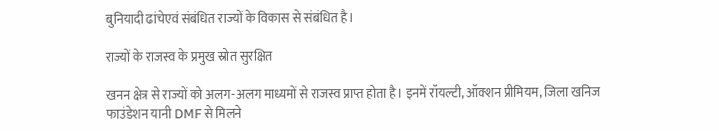बुनियादी ढांचेएवं संबंधित राज्यों के विकास से संबंधित है।

राज्यों के राजस्व के प्रमुख स्रोत सुरक्षित

खनन क्षेत्र से राज्यों को अलग-अलग माध्यमों से राजस्व प्राप्त होता है। इनमें रॉयल्टी, ऑक्शन प्रीमियम, जिला खनिज फाउंडेशन यानी DMF से मिलने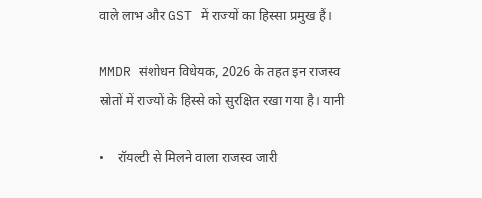वाले लाभ और GST में राज्यों का हिस्सा प्रमुख हैं।

MMDR संशोधन विधेयक, 2026 के तहत इन राजस्व स्रोतों में राज्यों के हिस्से को सुरक्षित रखा गया है। यानी

•    रॉयल्टी से मिलने वाला राजस्व जारी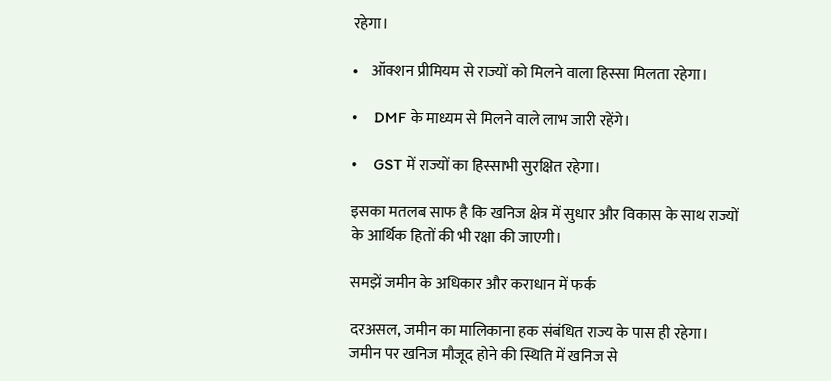रहेगा।

•    ऑक्शन प्रीमियम से राज्यों को मिलने वाला हिस्सा मिलता रहेगा।

•    DMF के माध्यम से मिलने वाले लाभ जारी रहेंगे।

•    GST में राज्यों का हिस्साभी सुरक्षित रहेगा।

इसका मतलब साफ है कि खनिज क्षेत्र में सुधार और विकास के साथ राज्यों के आर्थिक हितों की भी रक्षा की जाएगी।

समझें जमीन के अधिकार और कराधान में फर्क

दरअसल, जमीन का मालिकाना हक संबंधित राज्य के पास ही रहेगा। जमीन पर खनिज मौजूद होने की स्थिति में खनिज से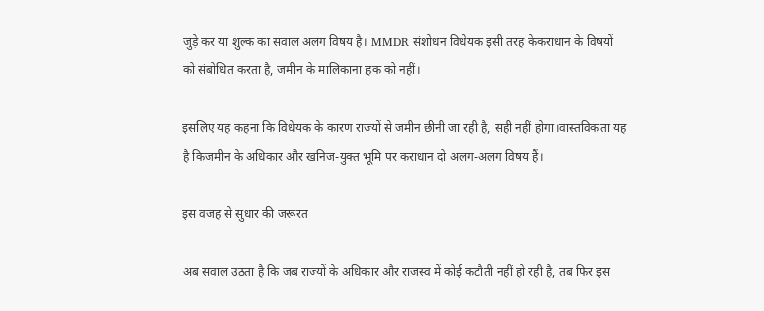जुड़े कर या शुल्क का सवाल अलग विषय है। MMDR संशोधन विधेयक इसी तरह केकराधान के विषयों को संबोधित करता है, जमीन के मालिकाना हक को नहीं।

इसलिए यह कहना कि विधेयक के कारण राज्यों से जमीन छीनी जा रही है, सही नहीं होगा।वास्तविकता यह है किजमीन के अधिकार और खनिज-युक्त भूमि पर कराधान दो अलग-अलग विषय हैं।

इस वजह से सुधार की जरूरत

अब सवाल उठता है कि जब राज्यों के अधिकार और राजस्व में कोई कटौती नहीं हो रही है, तब फिर इस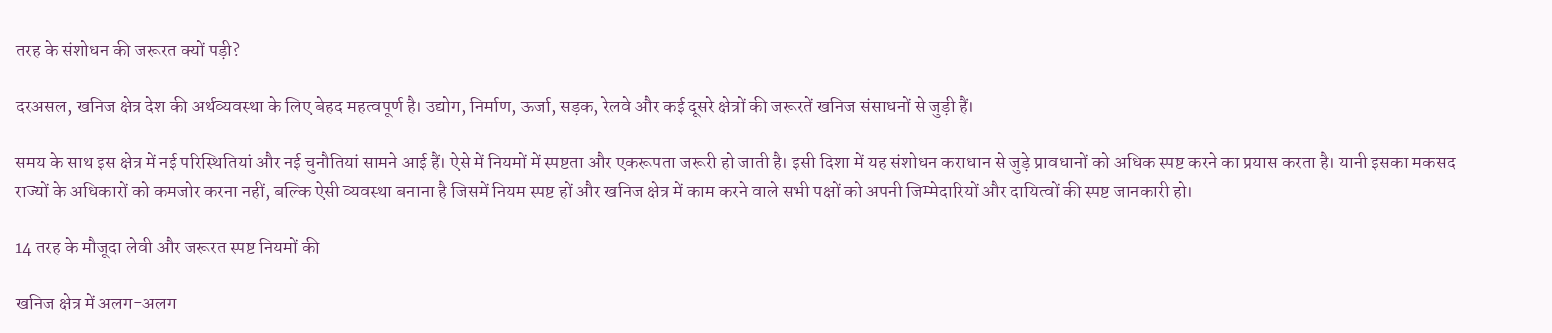तरह के संशोधन की जरूरत क्यों पड़ी?

दरअसल, खनिज क्षेत्र देश की अर्थव्यवस्था के लिए बेहद महत्वपूर्ण है। उद्योग, निर्माण, ऊर्जा, सड़क, रेलवे और कई दूसरे क्षेत्रों की जरूरतें खनिज संसाधनों से जुड़ी हैं।

समय के साथ इस क्षेत्र में नई परिस्थितियां और नई चुनौतियां सामने आई हैं। ऐसे में नियमों में स्पष्टता और एकरूपता जरूरी हो जाती है। इसी दिशा में यह संशोधन कराधान से जुड़े प्रावधानों को अधिक स्पष्ट करने का प्रयास करता है। यानी इसका मकसद राज्यों के अधिकारों को कमजोर करना नहीं, बल्कि ऐसी व्यवस्था बनाना है जिसमें नियम स्पष्ट हों और खनिज क्षेत्र में काम करने वाले सभी पक्षों को अपनी जिम्मेदारियों और दायित्वों की स्पष्ट जानकारी हो।

14 तरह के मौजूदा लेवी और जरूरत स्पष्ट नियमों की

खनिज क्षेत्र में अलग-अलग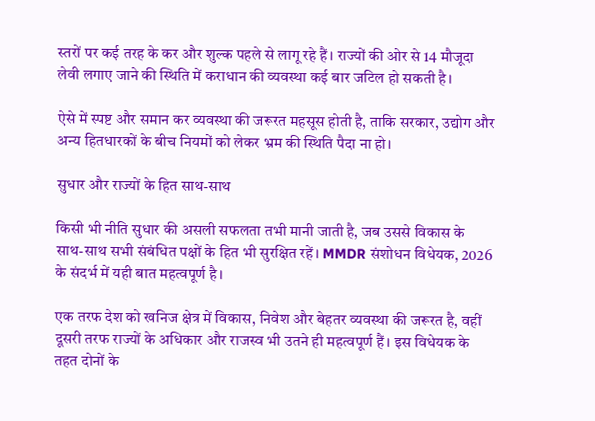स्तरों पर कई तरह के कर और शुल्क पहले से लागू रहे हैं। राज्यों की ओर से 14 मौजूदा लेवी लगाए जाने की स्थिति में कराधान की व्यवस्था कई बार जटिल हो सकती है।

ऐसे में स्पष्ट और समान कर व्यवस्था की जरूरत महसूस होती है, ताकि सरकार, उद्योग और अन्य हितधारकों के बीच नियमों को लेकर भ्रम की स्थिति पैदा ना हो।

सुधार और राज्यों के हित साथ-साथ

किसी भी नीति सुधार की असली सफलता तभी मानी जाती है, जब उससे विकास के साथ-साथ सभी संबंधित पक्षों के हित भी सुरक्षित रहें। MMDR संशोधन विधेयक, 2026 के संदर्भ में यही बात महत्वपूर्ण है।

एक तरफ देश को खनिज क्षेत्र में विकास, निवेश और बेहतर व्यवस्था की जरूरत है, वहीं दूसरी तरफ राज्यों के अधिकार और राजस्व भी उतने ही महत्वपूर्ण हैं। इस विधेयक के तहत दोनों के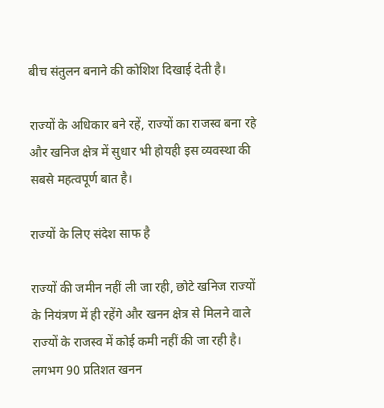बीच संतुलन बनाने की कोशिश दिखाई देती है।

राज्यों के अधिकार बने रहें, राज्यों का राजस्व बना रहे और खनिज क्षेत्र में सुधार भी होयही इस व्यवस्था की सबसे महत्वपूर्ण बात है।

राज्यों के लिए संदेश साफ है

राज्यों की जमीन नहीं ली जा रही, छोटे खनिज राज्यों के नियंत्रण में ही रहेंगे और खनन क्षेत्र से मिलने वाले राज्यों के राजस्व में कोई कमी नहीं की जा रही है। लगभग 90 प्रतिशत खनन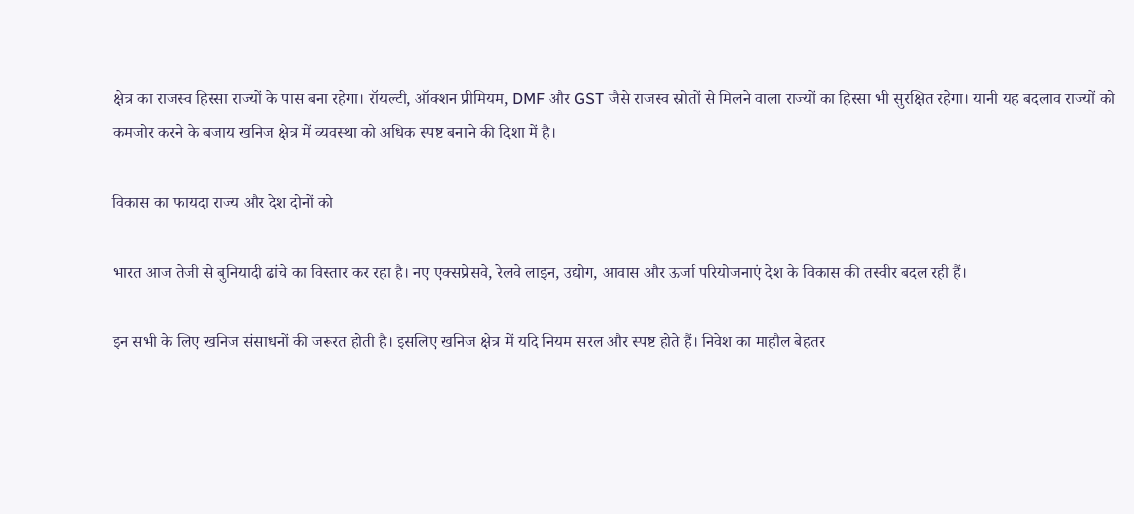क्षेत्र का राजस्व हिस्सा राज्यों के पास बना रहेगा। रॉयल्टी, ऑक्शन प्रीमियम, DMF और GST जैसे राजस्व स्रोतों से मिलने वाला राज्यों का हिस्सा भी सुरक्षित रहेगा। यानी यह बदलाव राज्यों को कमजोर करने के बजाय खनिज क्षेत्र में व्यवस्था को अधिक स्पष्ट बनाने की दिशा में है।

विकास का फायदा राज्य और देश दोनों को

भारत आज तेजी से बुनियादी ढांचे का विस्तार कर रहा है। नए एक्सप्रेसवे, रेलवे लाइन, उद्योग, आवास और ऊर्जा परियोजनाएं देश के विकास की तस्वीर बदल रही हैं।

इन सभी के लिए खनिज संसाधनों की जरूरत होती है। इसलिए खनिज क्षेत्र में यदि नियम सरल और स्पष्ट होते हैं। निवेश का माहौल बेहतर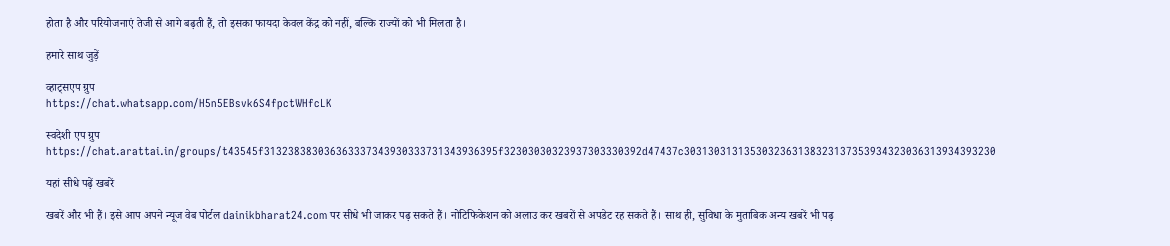होता है और परियोजनाएं तेजी से आगे बढ़ती हैं, तो इसका फायदा केवल केंद्र को नहीं, बल्कि राज्यों को भी मिलता है।

हमारे साथ जुड़ें

व्‍हाट्सएप ग्रुप
https://chat.whatsapp.com/H5n5EBsvk6S4fpctWHfcLK

स्‍वदेशी एप ग्रुप
https://chat.arattai.in/groups/t43545f313238383036363337343930333731343936395f32303030323937303330392d47437c3031303131353032363138323137353934323036313934393230

यहां सीधे पढ़ें खबरें

खबरें और भी हैं। इसे आप अपने न्‍यूज वेब पोर्टल dainikbharat24.com पर सीधे भी जाकर पढ़ सकते हैं। नोटिफिकेशन को अलाउ कर खबरों से अपडेट रह सकते हैं। साथ ही, सुविधा के मुताबिक अन्‍य खबरें भी पढ़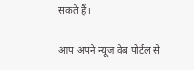सकते हैं।

आप अपने न्‍यूज वेब पोर्टल से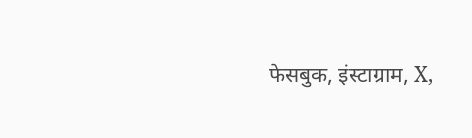फेसबुक, इंस्‍टाग्राम, X,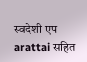स्‍वदेशी एप arattai सहित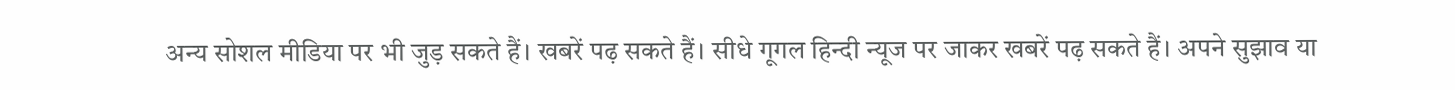अन्‍य सोशल मीडिया पर भी जुड़ सकते हैं। खबरें पढ़ सकते हैं। सीधे गूगल हिन्‍दी न्‍यूज पर जाकर खबरें पढ़ सकते हैं। अपने सुझाव या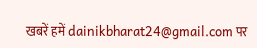खबरें हमें dainikbharat24@gmail.com पर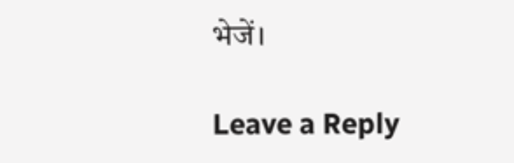भेजें।

Leave a Reply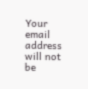Your email address will not be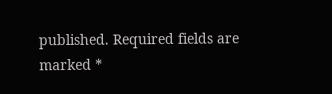published. Required fields are marked *